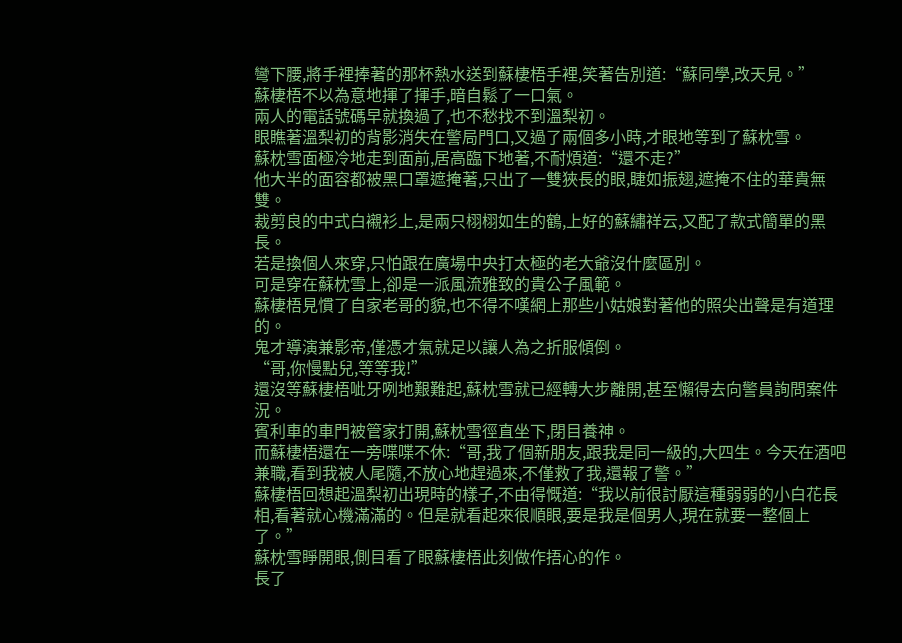彎下腰,將手裡捧著的那杯熱水送到蘇棲梧手裡,笑著告別道:“蘇同學,改天見。”
蘇棲梧不以為意地揮了揮手,暗自鬆了一口氣。
兩人的電話號碼早就換過了,也不愁找不到溫梨初。
眼瞧著溫梨初的背影消失在警局門口,又過了兩個多小時,才眼地等到了蘇枕雪。
蘇枕雪面極冷地走到面前,居高臨下地著,不耐煩道:“還不走?”
他大半的面容都被黑口罩遮掩著,只出了一雙狹長的眼,睫如振翅,遮掩不住的華貴無雙。
裁剪良的中式白襯衫上,是兩只栩栩如生的鶴,上好的蘇繡祥云,又配了款式簡單的黑長。
若是換個人來穿,只怕跟在廣場中央打太極的老大爺沒什麼區別。
可是穿在蘇枕雪上,卻是一派風流雅致的貴公子風範。
蘇棲梧見慣了自家老哥的貌,也不得不嘆網上那些小姑娘對著他的照尖出聲是有道理的。
鬼才導演兼影帝,僅憑才氣就足以讓人為之折服傾倒。
“哥,你慢點兒,等等我!”
還沒等蘇棲梧呲牙咧地艱難起,蘇枕雪就已經轉大步離開,甚至懶得去向警員詢問案件況。
賓利車的車門被管家打開,蘇枕雪徑直坐下,閉目養神。
而蘇棲梧還在一旁喋喋不休:“哥,我了個新朋友,跟我是同一級的,大四生。今天在酒吧兼職,看到我被人尾隨,不放心地趕過來,不僅救了我,還報了警。”
蘇棲梧回想起溫梨初出現時的樣子,不由得慨道:“我以前很討厭這種弱弱的小白花長相,看著就心機滿滿的。但是就看起來很順眼,要是我是個男人,現在就要一整個上了。”
蘇枕雪睜開眼,側目看了眼蘇棲梧此刻做作捂心的作。
長了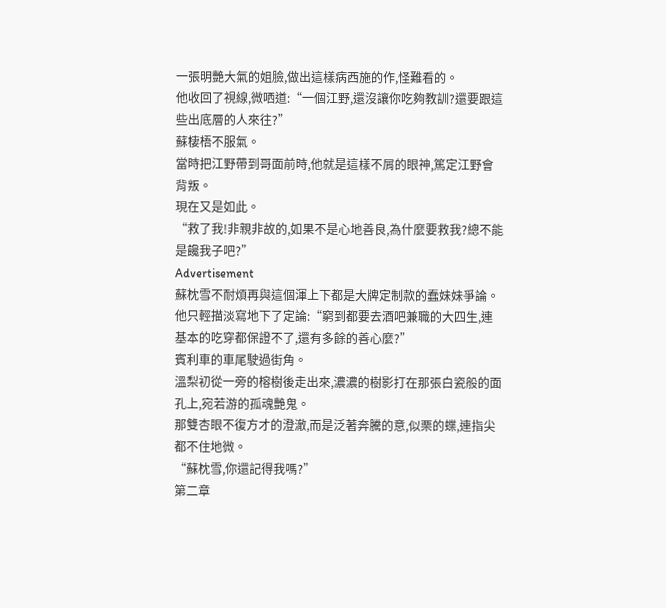一張明艷大氣的姐臉,做出這樣病西施的作,怪難看的。
他收回了視線,微哂道:“一個江野,還沒讓你吃夠教訓?還要跟這些出底層的人來往?”
蘇棲梧不服氣。
當時把江野帶到哥面前時,他就是這樣不屑的眼神,篤定江野會背叛。
現在又是如此。
“救了我!非親非故的,如果不是心地善良,為什麼要救我?總不能是饞我子吧?”
Advertisement
蘇枕雪不耐煩再與這個渾上下都是大牌定制款的蠢妹妹爭論。
他只輕描淡寫地下了定論:“窮到都要去酒吧兼職的大四生,連基本的吃穿都保證不了,還有多餘的善心麼?”
賓利車的車尾駛過街角。
溫梨初從一旁的榕樹後走出來,濃濃的樹影打在那張白瓷般的面孔上,宛若游的孤魂艷鬼。
那雙杏眼不復方才的澄澈,而是泛著奔騰的意,似栗的蝶,連指尖都不住地微。
“蘇枕雪,你還記得我嗎?”
第二章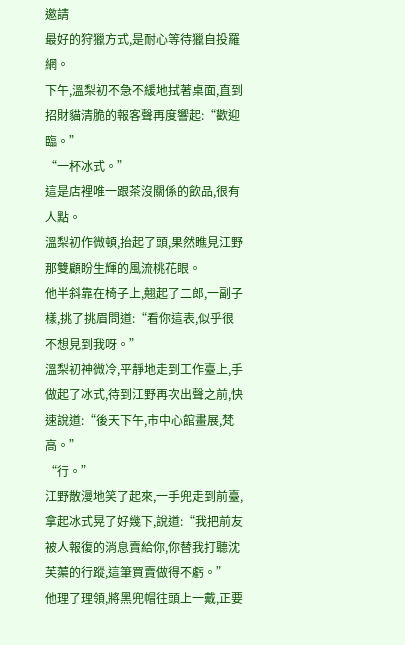邀請
最好的狩獵方式,是耐心等待獵自投羅網。
下午,溫梨初不急不緩地拭著桌面,直到招財貓清脆的報客聲再度響起:“歡迎臨。”
“一杯冰式。”
這是店裡唯一跟茶沒關係的飲品,很有人點。
溫梨初作微頓,抬起了頭,果然瞧見江野那雙顧盼生輝的風流桃花眼。
他半斜靠在椅子上,翹起了二郎,一副子樣,挑了挑眉問道:“看你這表,似乎很不想見到我呀。”
溫梨初神微冷,平靜地走到工作臺上,手做起了冰式,待到江野再次出聲之前,快速說道:“後天下午,市中心館畫展,梵高。”
“行。”
江野散漫地笑了起來,一手兜走到前臺,拿起冰式晃了好幾下,說道:“我把前友被人報復的消息賣給你,你替我打聽沈芙蕖的行蹤,這筆買賣做得不虧。”
他理了理領,將黑兜帽往頭上一戴,正要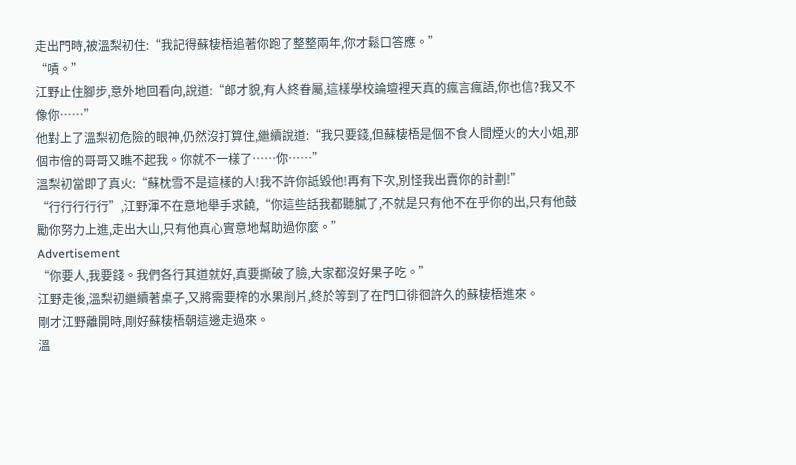走出門時,被溫梨初住:“我記得蘇棲梧追著你跑了整整兩年,你才鬆口答應。”
“嘖。”
江野止住腳步,意外地回看向,說道:“郎才貌,有人終眷屬,這樣學校論壇裡天真的瘋言瘋語,你也信?我又不像你……”
他對上了溫梨初危險的眼神,仍然沒打算住,繼續說道:“我只要錢,但蘇棲梧是個不食人間煙火的大小姐,那個市儈的哥哥又瞧不起我。你就不一樣了……你……”
溫梨初當即了真火:“蘇枕雪不是這樣的人!我不許你詆毀他!再有下次,別怪我出賣你的計劃!”
“行行行行行”,江野渾不在意地舉手求饒,“你這些話我都聽膩了,不就是只有他不在乎你的出,只有他鼓勵你努力上進,走出大山,只有他真心實意地幫助過你麼。”
Advertisement
“你要人,我要錢。我們各行其道就好,真要撕破了臉,大家都沒好果子吃。”
江野走後,溫梨初繼續著桌子,又將需要榨的水果削片,終於等到了在門口徘徊許久的蘇棲梧進來。
剛才江野離開時,剛好蘇棲梧朝這邊走過來。
溫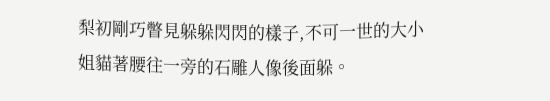梨初剛巧瞥見躲躲閃閃的樣子,不可一世的大小姐貓著腰往一旁的石雕人像後面躲。